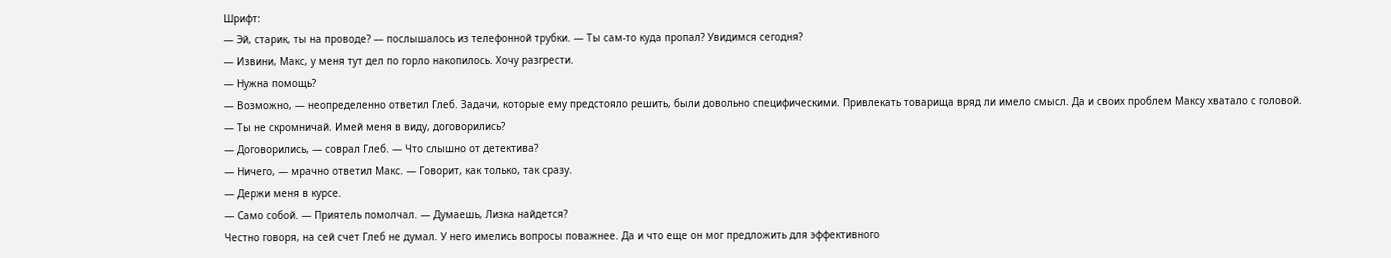Шрифт:
— Эй, старик, ты на проводе? — послышалось из телефонной трубки. — Ты сам-то куда пропал? Увидимся сегодня?
— Извини, Макс, у меня тут дел по горло накопилось. Хочу разгрести.
— Нужна помощь?
— Возможно, — неопределенно ответил Глеб. Задачи, которые ему предстояло решить, были довольно специфическими. Привлекать товарища вряд ли имело смысл. Да и своих проблем Максу хватало с головой.
— Ты не скромничай. Имей меня в виду, договорились?
— Договорились, — соврал Глеб. — Что слышно от детектива?
— Ничего, — мрачно ответил Макс. — Говорит, как только, так сразу.
— Держи меня в курсе.
— Само собой. — Приятель помолчал. — Думаешь, Лизка найдется?
Честно говоря, на сей счет Глеб не думал. У него имелись вопросы поважнее. Да и что еще он мог предложить для эффективного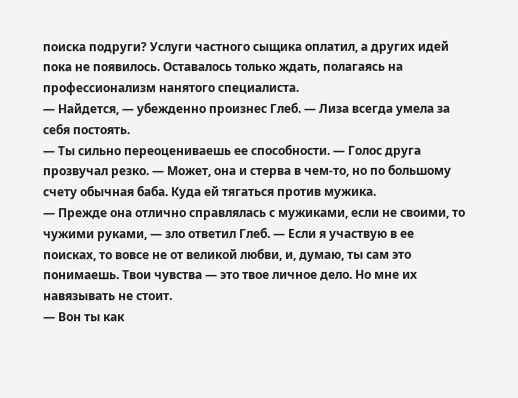поиска подруги? Услуги частного сыщика оплатил, а других идей пока не появилось. Оставалось только ждать, полагаясь на профессионализм нанятого специалиста.
— Найдется, — убежденно произнес Глеб. — Лиза всегда умела за себя постоять.
— Ты сильно переоцениваешь ее способности. — Голос друга прозвучал резко. — Может, она и стерва в чем-то, но по большому счету обычная баба. Куда ей тягаться против мужика.
— Прежде она отлично справлялась с мужиками, если не своими, то чужими руками, — зло ответил Глеб. — Если я участвую в ее поисках, то вовсе не от великой любви, и, думаю, ты сам это понимаешь. Твои чувства — это твое личное дело. Но мне их навязывать не стоит.
— Вон ты как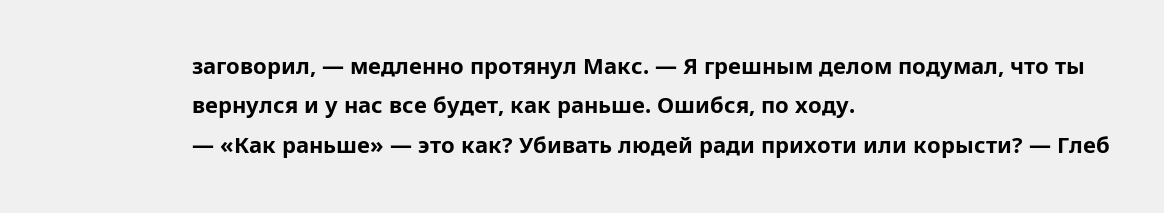заговорил, — медленно протянул Макс. — Я грешным делом подумал, что ты вернулся и у нас все будет, как раньше. Ошибся, по ходу.
— «Как раньше» — это как? Убивать людей ради прихоти или корысти? — Глеб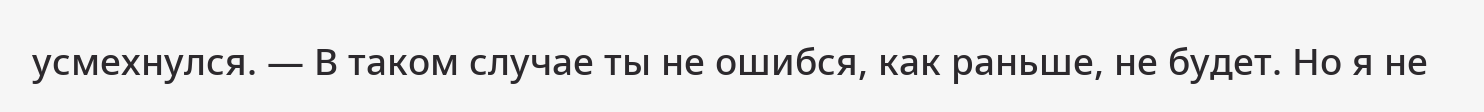усмехнулся. — В таком случае ты не ошибся, как раньше, не будет. Но я не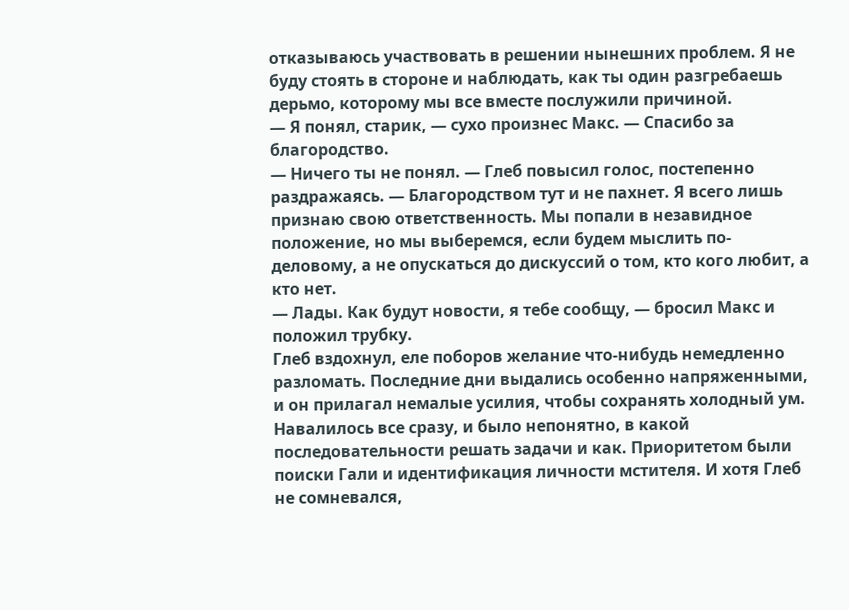отказываюсь участвовать в решении нынешних проблем. Я не буду стоять в стороне и наблюдать, как ты один разгребаешь дерьмо, которому мы все вместе послужили причиной.
— Я понял, старик, — сухо произнес Макс. — Спасибо за благородство.
— Ничего ты не понял. — Глеб повысил голос, постепенно раздражаясь. — Благородством тут и не пахнет. Я всего лишь признаю свою ответственность. Мы попали в незавидное положение, но мы выберемся, если будем мыслить по-деловому, а не опускаться до дискуссий о том, кто кого любит, а кто нет.
— Лады. Как будут новости, я тебе сообщу, — бросил Макс и положил трубку.
Глеб вздохнул, еле поборов желание что-нибудь немедленно разломать. Последние дни выдались особенно напряженными, и он прилагал немалые усилия, чтобы сохранять холодный ум. Навалилось все сразу, и было непонятно, в какой последовательности решать задачи и как. Приоритетом были поиски Гали и идентификация личности мстителя. И хотя Глеб не сомневался,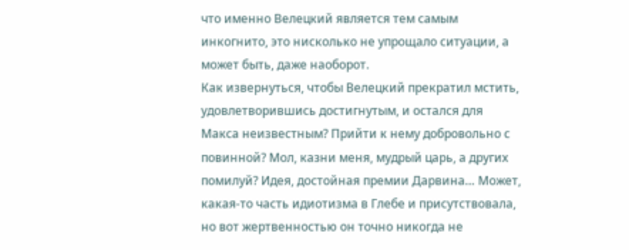что именно Велецкий является тем самым инкогнито, это нисколько не упрощало ситуации, а может быть, даже наоборот.
Как извернуться, чтобы Велецкий прекратил мстить, удовлетворившись достигнутым, и остался для Макса неизвестным? Прийти к нему добровольно с повинной? Мол, казни меня, мудрый царь, а других помилуй? Идея, достойная премии Дарвина… Может, какая-то часть идиотизма в Глебе и присутствовала, но вот жертвенностью он точно никогда не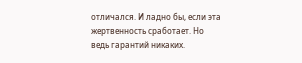отличался. И ладно бы, если эта жертвенность сработает. Но ведь гарантий никаких.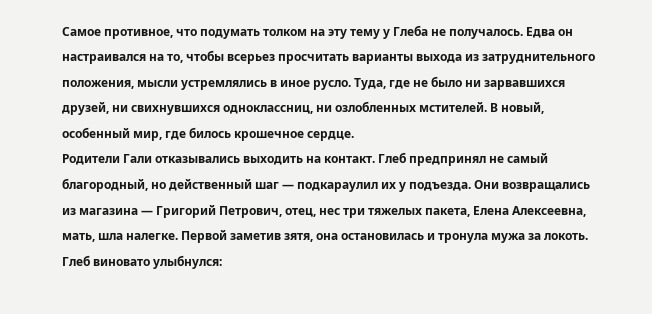Самое противное, что подумать толком на эту тему у Глеба не получалось. Едва он настраивался на то, чтобы всерьез просчитать варианты выхода из затруднительного положения, мысли устремлялись в иное русло. Туда, где не было ни зарвавшихся друзей, ни свихнувшихся одноклассниц, ни озлобленных мстителей. В новый, особенный мир, где билось крошечное сердце.
Родители Гали отказывались выходить на контакт. Глеб предпринял не самый благородный, но действенный шаг — подкараулил их у подъезда. Они возвращались из магазина — Григорий Петрович, отец, нес три тяжелых пакета, Елена Алексеевна, мать, шла налегке. Первой заметив зятя, она остановилась и тронула мужа за локоть.
Глеб виновато улыбнулся: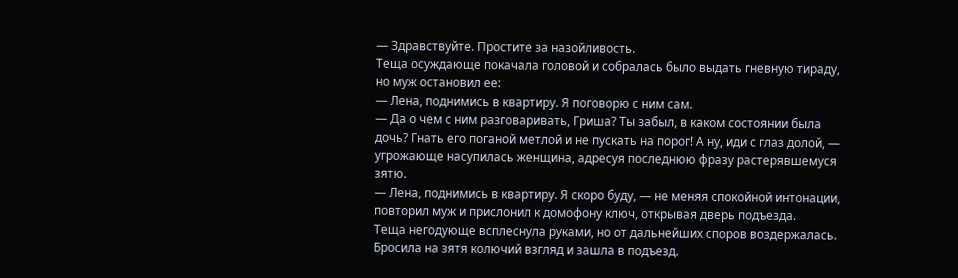— Здравствуйте. Простите за назойливость.
Теща осуждающе покачала головой и собралась было выдать гневную тираду, но муж остановил ее:
— Лена, поднимись в квартиру. Я поговорю с ним сам.
— Да о чем с ним разговаривать, Гриша? Ты забыл, в каком состоянии была дочь? Гнать его поганой метлой и не пускать на порог! А ну, иди с глаз долой, — угрожающе насупилась женщина, адресуя последнюю фразу растерявшемуся зятю.
— Лена, поднимись в квартиру. Я скоро буду, — не меняя спокойной интонации, повторил муж и прислонил к домофону ключ, открывая дверь подъезда.
Теща негодующе всплеснула руками, но от дальнейших споров воздержалась. Бросила на зятя колючий взгляд и зашла в подъезд.